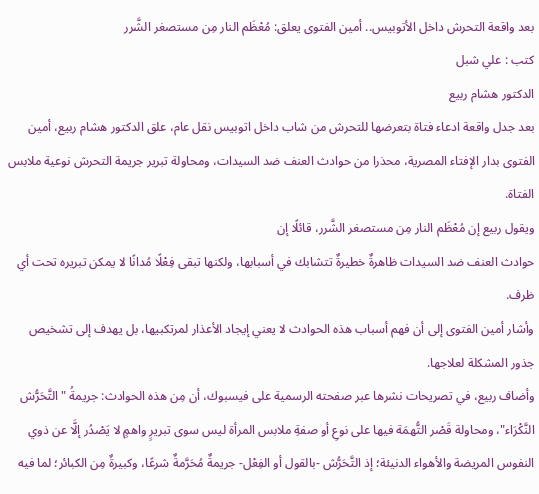بعد واقعة التحرش داخل الأتوبيس.. أمين الفتوى يعلق: مُعْظَم النار مِن مستصغر الشَّرر
كتب : علي شبل
الدكتور هشام ربيع
بعد جدل واقعة ادعاء فتاة بتعرضها للتحرش من شاب داخل اتوبيس نقل عام، علق الدكتور هشام ربيع، أمين الفتوى بدار الإفتاء المصرية، محذرا من حوادث العنف ضد السيدات، ومحاولة تبرير جريمة التحرش نوعية ملابس الفتاة.
ويقول ربيع إن مُعْظَم النار مِن مستصغر الشَّرر، قائلًا إن
حوادث العنف ضد السيدات ظاهرةٌ خطيرةٌ تتشابك في أسبابها، ولكنها تبقى فِعْلًا مُدانًا لا يمكن تبريره تحت أي ظرف.
وأشار أمين الفتوى إلى أن فهم أسباب هذه الحوادث لا يعني إيجاد الأعذار لمرتكبيها، بل يهدف إلى تشخيص جذور المشكلة لعلاجها.
وأضاف ربيع، في تصريحات نشرها عبر صفحته الرسمية على فيسبوك، أن مِن هذه الحوادث: جريمةُ "التَّحَرُّش النَّكْرَاء"، ومحاولة قَصْر التُّهمَة فيها على نوعِ أو صفةِ ملابس المرأة ليس سوى تبريرٍ واهمٍ لا يَصْدُر إلَّا عن ذوي النفوس المريضة والأهواء الدنيئة؛ إذ التَّحَرُّش -بالقول أو الفِعْل- جريمةٌ مُحَرَّمةٌ شرعًا، وكبيرةٌ مِن الكبائر؛ لما فيه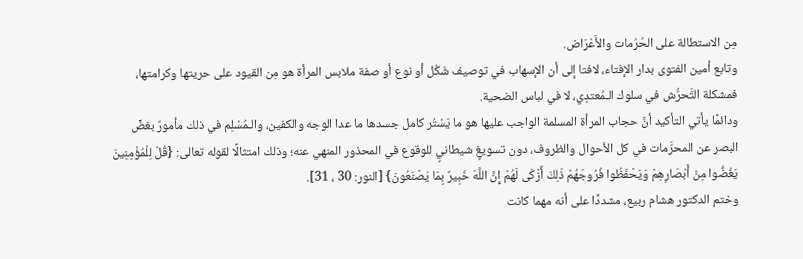مِن الاستطالة على الحُرُمات والأَعْرَاض.
وتابع أمين الفتوى بدار الإفتاء، لافتا إلى أن الإسهاب في توصيف شَكْل أو نوع أو صفة ملابس المرأة هو مِن القيود على حريتها وكرامتها، فمشكلة التَّحرُّش في سلوك الـمُعتدِي، لا في لباس الضحية.
ودائمًا يأتي التأكيد أنَّ حجاب المرأة المسلمة الواجب عليها هو ما يَسْتُر كامل جسدها ما عدا الوجه والكفين، والـمُسْلِم في ذلك مأمورٌ بغضِّ البصر عن المحرَّمات في كل الأحوال والظروف، دون تسويغٍ شيطانيٍ للوقوع في المحذور المنهي عنه؛ وذلك امتثالًا لقوله تعالى: {قُلْ لِلْمُؤْمِنِينَ يَغُضُّوا مِنْ أَبْصَارِهِمْ وَيَحْفَظُوا فُرُوجَهُمْ ذَلِكَ أَزْكَى لَهُمْ إِنَّ اللَّهَ خَبِيرٌ بِمَا يَصْنَعُونَ} [النور: 30 ، 31].
وختم الدكتور هشام ربيع، مشددًا على أنه مهما كانت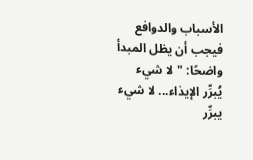الأسباب والدوافع فيجب أن يظل المبدأ واضحًا: "لا شيء يُبرِّر الإيذاء... لا شيء يبرِّر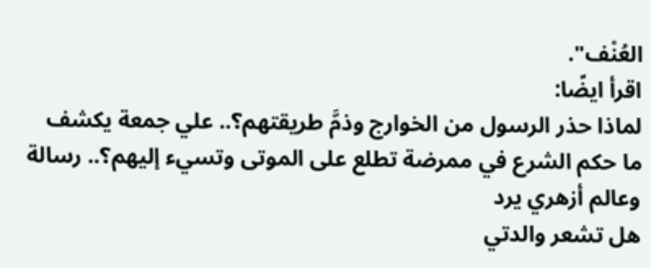العُنْف".
اقرأ ايضًا:
لماذا حذر الرسول من الخوارج وذمَّ طريقتهم؟.. علي جمعة يكشف
ما حكم الشرع في ممرضة تطلع على الموتى وتسيء إليهم؟.. رسالة وعالم أزهري يرد
هل تشعر والدتي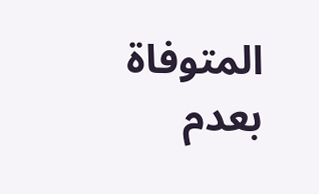المتوفاة بعدم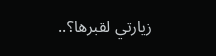زيارتي لقبرها؟..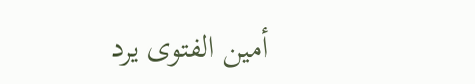أمين الفتوى يرد